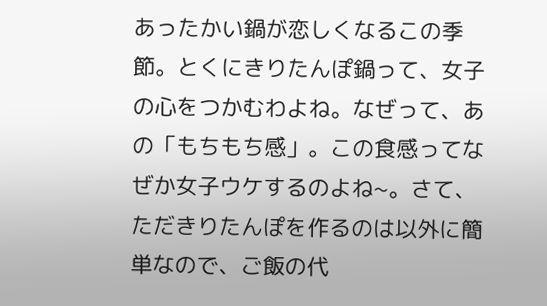あったかい鍋が恋しくなるこの季節。とくにきりたんぽ鍋って、女子の心をつかむわよね。なぜって、あの「もちもち感」。この食感ってなぜか女子ウケするのよね~。さて、ただきりたんぽを作るのは以外に簡単なので、ご飯の代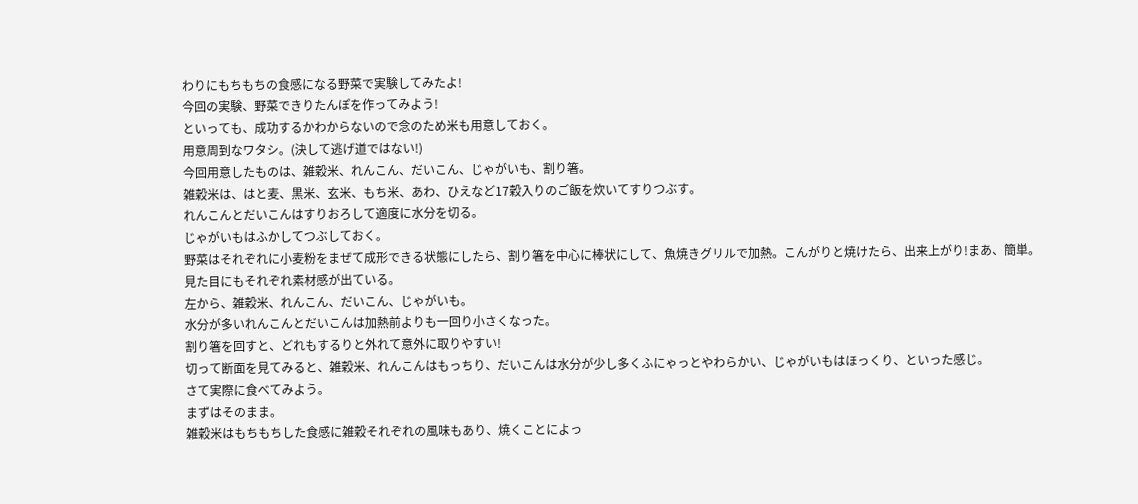わりにもちもちの食感になる野菜で実験してみたよ!
今回の実験、野菜できりたんぽを作ってみよう!
といっても、成功するかわからないので念のため米も用意しておく。
用意周到なワタシ。(決して逃げ道ではない!)
今回用意したものは、雑穀米、れんこん、だいこん、じゃがいも、割り箸。
雑穀米は、はと麦、黒米、玄米、もち米、あわ、ひえなど17穀入りのご飯を炊いてすりつぶす。
れんこんとだいこんはすりおろして適度に水分を切る。
じゃがいもはふかしてつぶしておく。
野菜はそれぞれに小麦粉をまぜて成形できる状態にしたら、割り箸を中心に棒状にして、魚焼きグリルで加熱。こんがりと焼けたら、出来上がり!まあ、簡単。
見た目にもそれぞれ素材感が出ている。
左から、雑穀米、れんこん、だいこん、じゃがいも。
水分が多いれんこんとだいこんは加熱前よりも一回り小さくなった。
割り箸を回すと、どれもするりと外れて意外に取りやすい!
切って断面を見てみると、雑穀米、れんこんはもっちり、だいこんは水分が少し多くふにゃっとやわらかい、じゃがいもはほっくり、といった感じ。
さて実際に食べてみよう。
まずはそのまま。
雑穀米はもちもちした食感に雑穀それぞれの風味もあり、焼くことによっ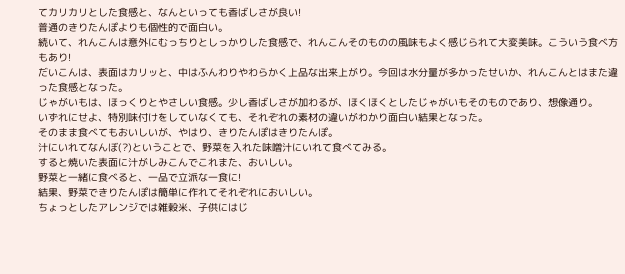てカリカリとした食感と、なんといっても香ばしさが良い!
普通のきりたんぽよりも個性的で面白い。
続いて、れんこんは意外にむっちりとしっかりした食感で、れんこんそのものの風味もよく感じられて大変美味。こういう食べ方もあり!
だいこんは、表面はカリッと、中はふんわりやわらかく上品な出来上がり。今回は水分量が多かったせいか、れんこんとはまた違った食感となった。
じゃがいもは、ほっくりとやさしい食感。少し香ばしさが加わるが、ほくほくとしたじゃがいもそのものであり、想像通り。
いずれにせよ、特別味付けをしていなくても、それぞれの素材の違いがわかり面白い結果となった。
そのまま食べてもおいしいが、やはり、きりたんぽはきりたんぽ。
汁にいれてなんぼ(?)ということで、野菜を入れた味噌汁にいれて食べてみる。
すると焼いた表面に汁がしみこんでこれまた、おいしい。
野菜と一緒に食べると、一品で立派な一食に!
結果、野菜できりたんぽは簡単に作れてそれぞれにおいしい。
ちょっとしたアレンジでは雑穀米、子供にはじ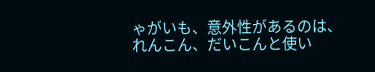ゃがいも、意外性があるのは、れんこん、だいこんと使い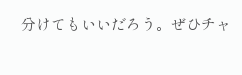分けてもいいだろう。ぜひチャ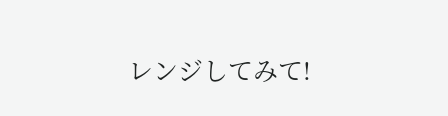レンジしてみて!